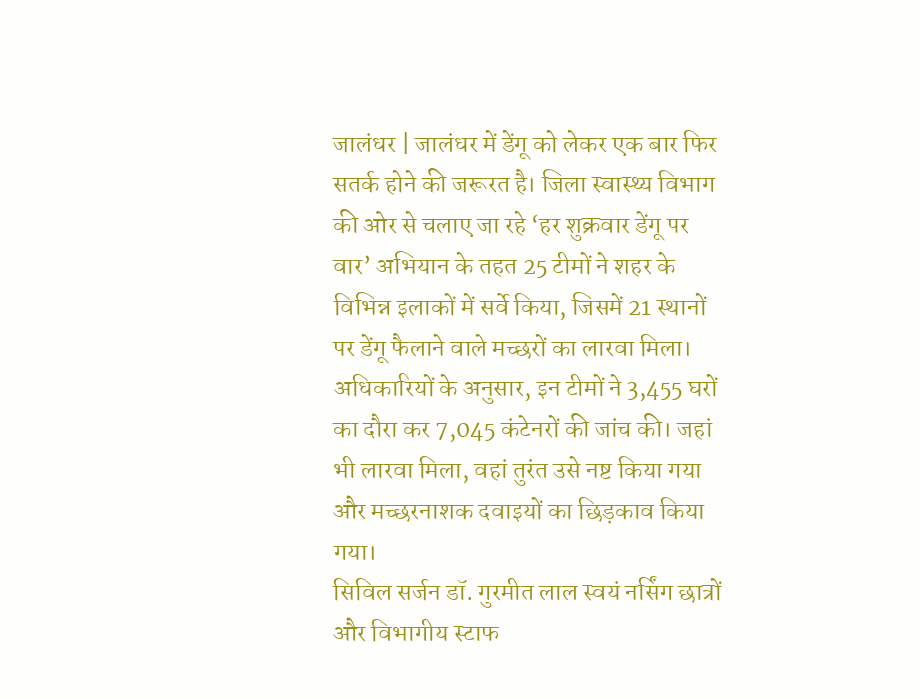जालंधर | जालंधर में डेंगू को लेकर एक बार फिर सतर्क होने की जरूरत है। जिला स्वास्थ्य विभाग की ओर से चलाए जा रहे ‘हर शुक्रवार डेंगू पर वार’ अभियान के तहत 25 टीमों ने शहर के विभिन्न इलाकों में सर्वे किया, जिसमें 21 स्थानों पर डेंगू फैलाने वाले मच्छरों का लारवा मिला।
अधिकारियों के अनुसार, इन टीमों ने 3,455 घरों का दौरा कर 7,045 कंटेनरों की जांच की। जहां भी लारवा मिला, वहां तुरंत उसे नष्ट किया गया और मच्छरनाशक दवाइयों का छिड़काव किया गया।
सिविल सर्जन डॉ. गुरमीत लाल स्वयं नर्सिंग छात्रों और विभागीय स्टाफ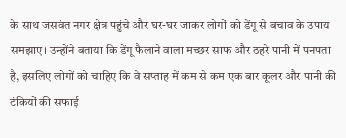के साथ जसवंत नगर क्षेत्र पहुंचे और घर-घर जाकर लोगों को डेंगू से बचाव के उपाय समझाए। उन्होंने बताया कि डेंगू फैलाने वाला मच्छर साफ और ठहरे पानी में पनपता है, इसलिए लोगों को चाहिए कि वे सप्ताह में कम से कम एक बार कूलर और पानी की टंकियों की सफाई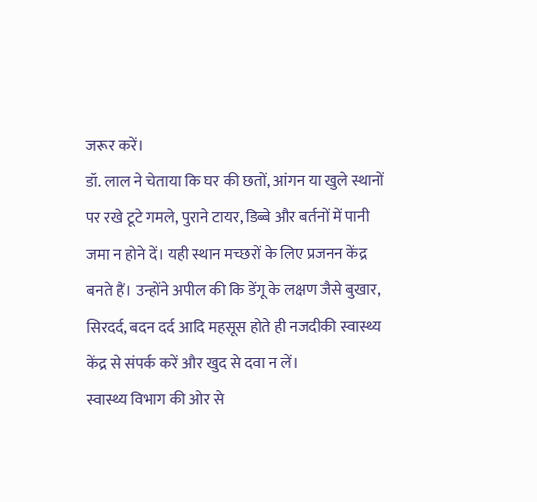जरूर करें।
डॉ. लाल ने चेताया कि घर की छतों, आंगन या खुले स्थानों पर रखे टूटे गमले, पुराने टायर, डिब्बे और बर्तनों में पानी जमा न होने दें। यही स्थान मच्छरों के लिए प्रजनन केंद्र बनते हैं। उन्होंने अपील की कि डेंगू के लक्षण जैसे बुखार, सिरदर्द, बदन दर्द आदि महसूस होते ही नजदीकी स्वास्थ्य केंद्र से संपर्क करें और खुद से दवा न लें।
स्वास्थ्य विभाग की ओर से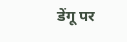डेंगू पर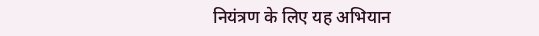नियंत्रण के लिए यह अभियान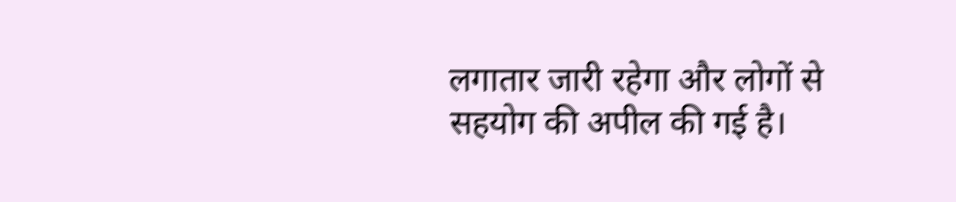लगातार जारी रहेगा और लोगों से सहयोग की अपील की गई है।